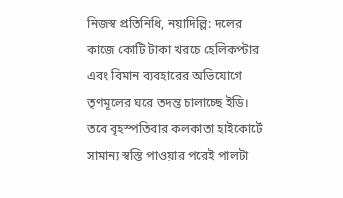নিজস্ব প্রতিনিধি, নয়াদিল্লি: দলের কাজে কোটি টাকা খরচে হেলিকপ্টার এবং বিমান ব্যবহারের অভিযোগে তৃণমূলের ঘরে তদন্ত চালাচ্ছে ইডি। তবে বৃহস্পতিবার কলকাতা হাইকোর্টে সামান্য স্বস্তি পাওয়ার পরেই পালটা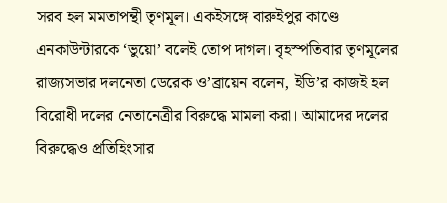সরব হল মমতাপন্থী তৃণমূল। একইসঙ্গে বারুইপুর কাণ্ডে এনকাউন্টারকে ‘ভুয়ো’ বলেই তোপ দাগল। বৃহস্পতিবার তৃণমূলের রাজ্যসভার দলনেতা ডেরেক ও’ব্রায়েন বলেন, ইডি’র কাজই হল বিরোধী দলের নেতানেত্রীর বিরুদ্ধে মামলা করা। আমাদের দলের বিরুদ্ধেও প্রতিহিংসার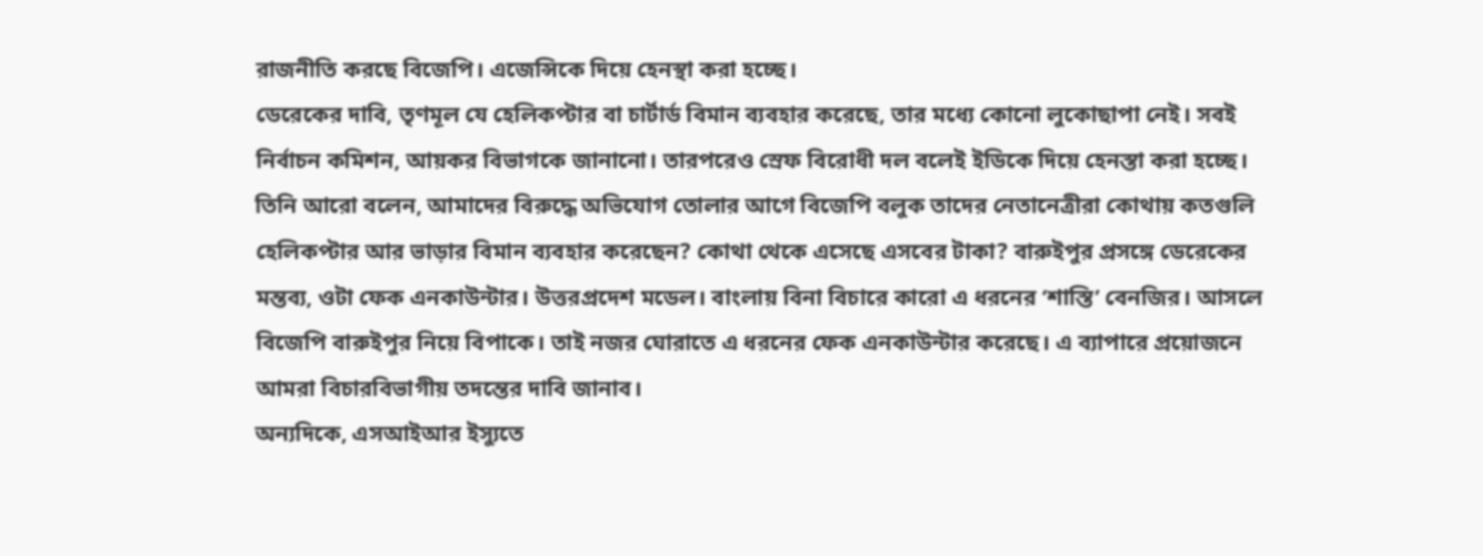রাজনীতি করছে বিজেপি। এজেন্সিকে দিয়ে হেনস্থা করা হচ্ছে।
ডেরেকের দাবি, তৃণমূল যে হেলিকপ্টার বা চার্টার্ড বিমান ব্যবহার করেছে, তার মধ্যে কোনো লুকোছাপা নেই। সবই নির্বাচন কমিশন, আয়কর বিভাগকে জানানো। তারপরেও স্রেফ বিরোধী দল বলেই ইডিকে দিয়ে হেনস্তা করা হচ্ছে। তিনি আরো বলেন, আমাদের বিরুদ্ধে অভিযোগ তোলার আগে বিজেপি বলুক তাদের নেতানেত্রীরা কোথায় কতগুলি হেলিকপ্টার আর ভাড়ার বিমান ব্যবহার করেছেন? কোথা থেকে এসেছে এসবের টাকা? বারুইপুর প্রসঙ্গে ডেরেকের মন্তব্য, ওটা ফেক এনকাউন্টার। উত্তরপ্রদেশ মডেল। বাংলায় বিনা বিচারে কারো এ ধরনের ‘শাস্তি’ বেনজির। আসলে বিজেপি বারুইপুর নিয়ে বিপাকে। তাই নজর ঘোরাতে এ ধরনের ফেক এনকাউন্টার করেছে। এ ব্যাপারে প্রয়োজনে আমরা বিচারবিভাগীয় তদন্তের দাবি জানাব।
অন্যদিকে, এসআইআর ইস্যুতে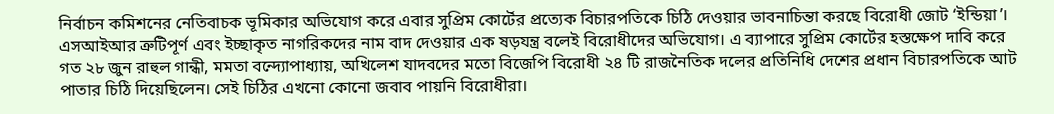নির্বাচন কমিশনের নেতিবাচক ভূমিকার অভিযোগ করে এবার সুপ্রিম কোর্টের প্রত্যেক বিচারপতিকে চিঠি দেওয়ার ভাবনাচিন্তা করছে বিরোধী জোট ‘ইন্ডিয়া’। এসআইআর ত্রুটিপূর্ণ এবং ইচ্ছাকৃত নাগরিকদের নাম বাদ দেওয়ার এক ষড়যন্ত্র বলেই বিরোধীদের অভিযোগ। এ ব্যাপারে সুপ্রিম কোর্টের হস্তক্ষেপ দাবি করে গত ২৮ জুন রাহুল গান্ধী, মমতা বন্দ্যোপাধ্যায়, অখিলেশ যাদবদের মতো বিজেপি বিরোধী ২৪ টি রাজনৈতিক দলের প্রতিনিধি দেশের প্রধান বিচারপতিকে আট পাতার চিঠি দিয়েছিলেন। সেই চিঠির এখনো কোনো জবাব পায়নি বিরোধীরা।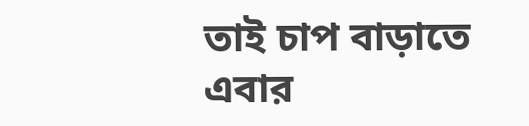তাই চাপ বাড়াতে এবার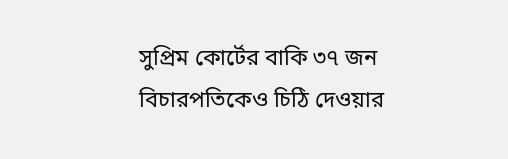সুপ্রিম কোর্টের বাকি ৩৭ জন বিচারপতিকেও চিঠি দেওয়ার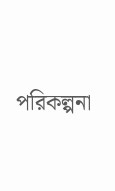পরিকল্পনা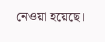নেওয়া হয়েছে।